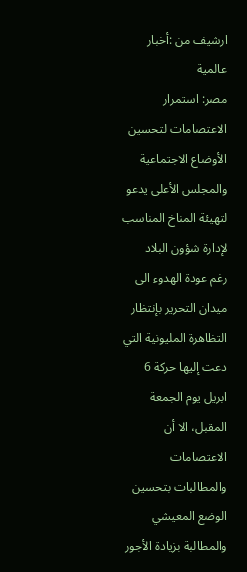ارشيف من :أخبار عالمية
مصر: استمرار الاعتصامات لتحسين الأوضاع الاجتماعية والمجلس الأعلى يدعو لتهيئة المناخ المناسب لإدارة شؤون البلاد
رغم عودة الهدوء الى ميدان التحرير بإنتظار التظاهرة المليونية التي دعت إليها حركة 6 ابريل يوم الجمعة المقبل، الا أن الاعتصامات والمطالبات بتحسين الوضع المعيشي والمطالبة بزيادة الأجور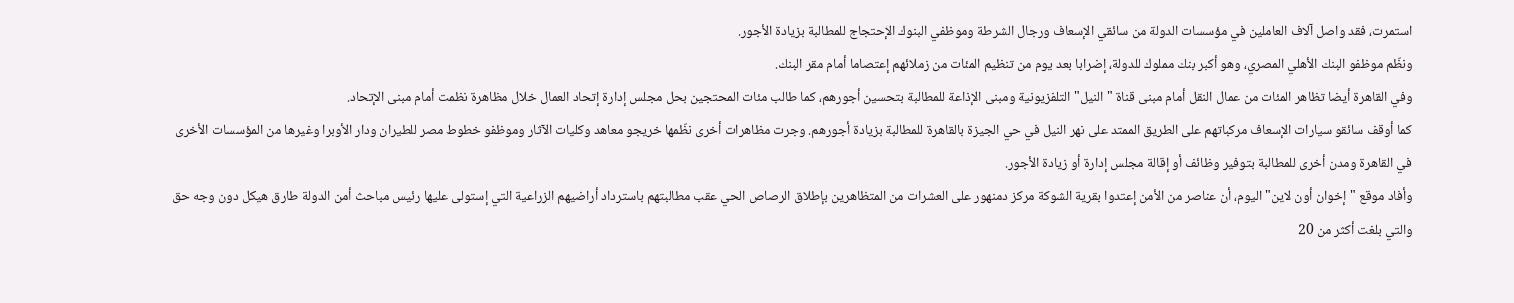استمرت، فقد واصل آلاف العاملين في مؤسسات الدولة من سائقي الإسعاف ورجال الشرطة وموظفي البنوك الإحتجاج للمطالبة بزيادة الأجور.
ونظّم موظفو البنك الأهلي المصري، وهو أكبر بنك مملوك للدولة، إضرابا بعد يوم من تنظيم المئات من زملائهم إعتصاما أمام مقر البنك.
وفي القاهرة أيضا تظاهر المئات من عمال النقل أمام مبنى قناة "النيل" التلفزيونية ومبنى الإذاعة للمطالبة بتحسين أجورهم، كما طالب مئات المحتجين بحل مجلس إدارة إتحاد العمال خلال مظاهرة نظمت أمام مبنى الإتحاد.
كما أوقف سائقو سيارات الإسعاف مركباتهم على الطريق الممتد على نهر النيل في حي الجيزة بالقاهرة للمطالبة بزيادة أجورهم. وجرت مظاهرات أخرى نظّمها خريجو معاهد وكليات الآثار وموظفو خطوط مصر للطيران ودار الأوبرا وغيرها من المؤسسات الأخرى في القاهرة ومدن أخرى للمطالبة بتوفير وظائف أو إقالة مجلس إدارة أو زيادة الأجور.
وأفاد موقع "إخوان أون لاين" اليوم، أن عناصر من الأمن إعتدوا بقرية الشوكة مركز دمنهور على العشرات من المتظاهرين بإطلاق الرصاص الحي عقب مطالبتهم باسترداد أراضيهم الزراعية التي إستولى عليها رئيس مباحث أمن الدولة طارق هيكل دون وجه حق والتي بلغت أكثر من 20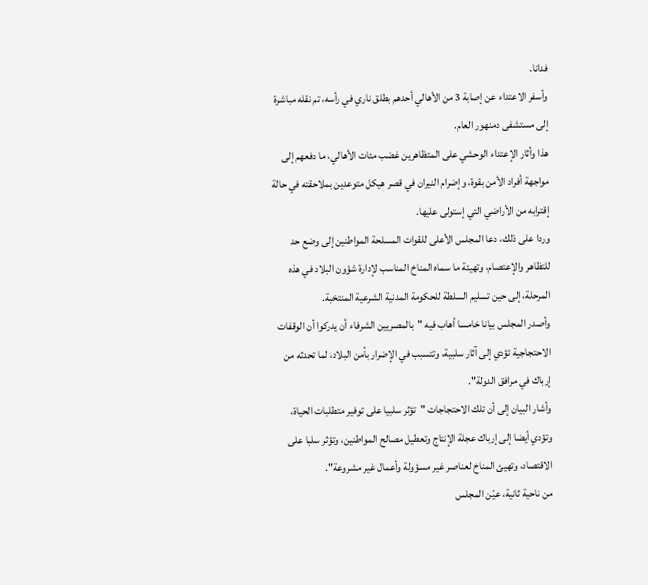فدانا.
وأسفر الاعتداء عن إصابة 3 من الأهالي أحدهم بطلق ناري في رأسه، تم نقله مباشرة إلى مستشفى دمنهور العام.
هذا وأثار الإعتداء الوحشي على المتظاهرين غضب مئات الأهالي، ما دفعهم إلى مواجهة أفراد الأمن بقوة، وإضرام النيران في قصر هيكل متوعدين بملاحقته في حالة إقترابه من الأراضي التي إستولى عليها.
وردا على ذلك، دعا المجلس الأعلى للقوات المسلحة المواطنين إلى وضع حد للتظاهر والإعتصام، وتهيئة ما سماه المناخ المناسب لإدارة شؤون البلاد في هذه المرحلة، إلى حين تسليم السلطة للحكومة المدنية الشرعية المنتخبة.
وأصدر المجلس بيانا خامسا أهاب فيه "بالمصريين الشرفاء أن يدركوا أن الوقفات الاحتجاجية تؤدي إلى آثار سلبية، وتتسبب في الإضرار بأمن البلاد، لما تحدثه من إرباك في مرافق الدولة".
وأشار البيان إلى أن تلك الاحتجاجات "تؤثر سلبيا على توفير متطلبات الحياة، وتؤدي أيضا إلى إرباك عجلة الإنتاج وتعطيل مصالح المواطنين، وتؤثر سلبا على الاقتصاد، وتهيئ المناخ لعناصر غير مسؤولة وأعمال غير مشروعة".
من ناحية ثانية، عيّن المجلس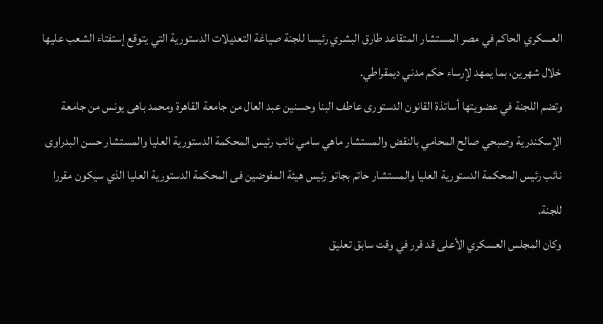العسكري الحاكم في مصر المستشار المتقاعد طارق البشري رئيسا للجنة صياغة التعديلات الدستورية التي يتوقع إستفتاء الشعب عليها خلال شهرين، بما يمهد لإرساء حكم مدني ديمقراطي.
وتضم اللجنة في عضويتها أساتذة القانون الدستورى عاطف البنا وحسنين عبد العال من جامعة القاهرة ومحمد باهى يونس من جامعة الإسكندرية وصبحي صالح المحامي بالنقض والمستشار ماهي سامي نائب رئيس المحكمة الدستورية العليا والمستشار حسن البدراوى نائب رئيس المحكمة الدستورية العليا والمستشار حاتم بجاتو رئيس هيئة المفوضين فى المحكمة الدستورية العليا الذي سيكون مقررا للجنة.
وكان المجلس العسكري الأعلى قد قرر في وقت سابق تعليق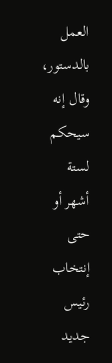العمل بالدستور، وقال إنه سيحكم لستة أشهر أو حتى إنتخاب رئيس جديد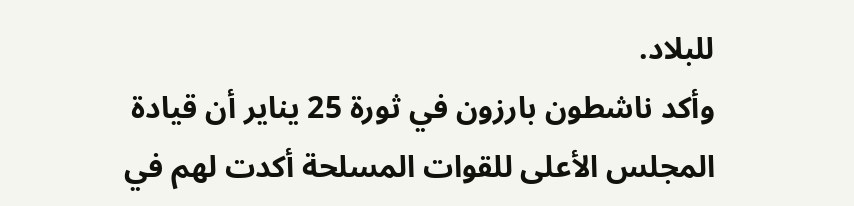للبلاد.
وأكد ناشطون بارزون في ثورة 25 يناير أن قيادة المجلس الأعلى للقوات المسلحة أكدت لهم في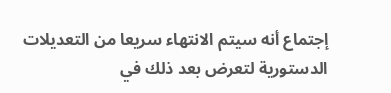إجتماع أنه سيتم الانتهاء سريعا من التعديلات الدستورية لتعرض بعد ذلك في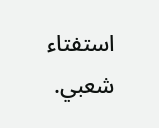استفتاء شعبي.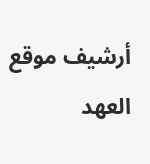أرشيف موقع العهد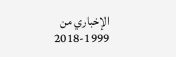الإخباري من 1999-2018